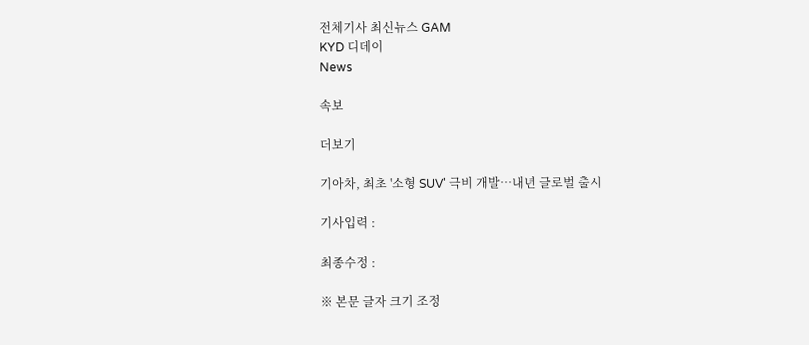전체기사 최신뉴스 GAM
KYD 디데이
News

속보

더보기

기아차, 최초 '소형 SUV' 극비 개발…내년 글로벌 출시

기사입력 :

최종수정 :

※ 본문 글자 크기 조정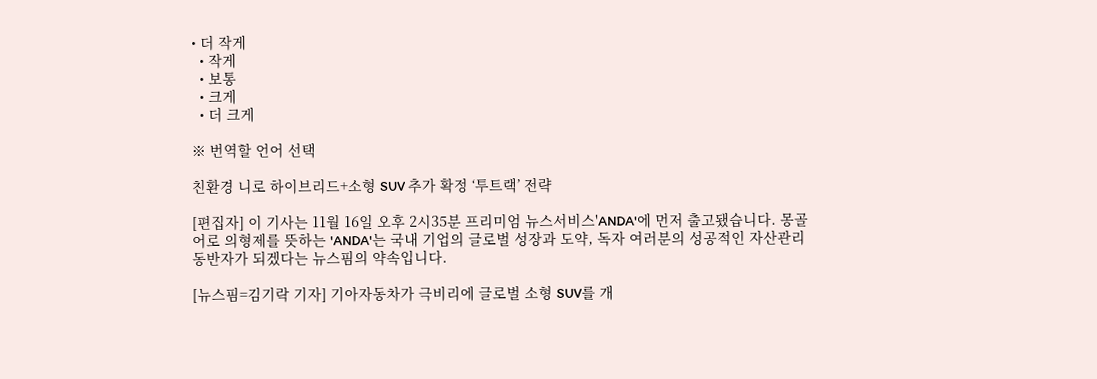• 더 작게
  • 작게
  • 보통
  • 크게
  • 더 크게

※ 번역할 언어 선택

친환경 니로 하이브리드+소형 SUV 추가 확정 ‘투트랙’ 전략

[편집자] 이 기사는 11월 16일 오후 2시35분 프리미엄 뉴스서비스'ANDA'에 먼저 출고됐습니다. 몽골어로 의형제를 뜻하는 'ANDA'는 국내 기업의 글로벌 성장과 도약, 독자 여러분의 성공적인 자산관리 동반자가 되겠다는 뉴스핌의 약속입니다.

[뉴스핌=김기락 기자] 기아자동차가 극비리에 글로벌 소형 SUV를 개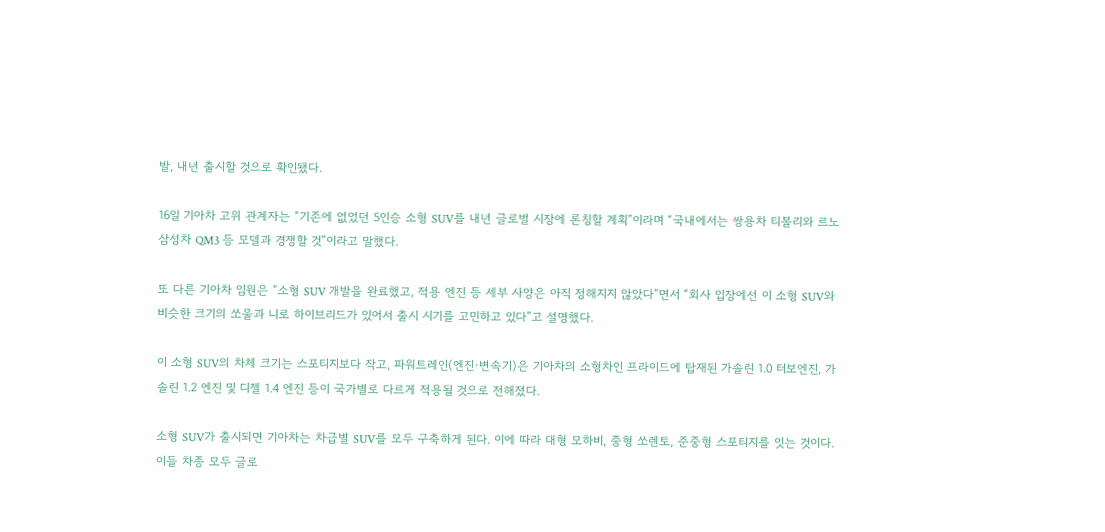발, 내년 출시할 것으로 확인됐다.

16일 기아차 고위 관계자는 “기존에 없었던 5인승 소형 SUV를 내년 글로벌 시장에 론칭할 계획”이라며 “국내에서는 쌍용차 티볼리와 르노삼성차 QM3 등 모델과 경쟁할 것”이라고 말했다.

또 다른 기아차 임원은 “소형 SUV 개발을 완료했고, 적용 엔진 등 세부 사양은 아직 정해지지 않았다”면서 “회사 입장에선 이 소형 SUV와 비슷한 크기의 쏘울과 니로 하이브리드가 있어서 출시 시기를 고민하고 있다”고 설명했다.

이 소형 SUV의 차체 크기는 스포티지보다 작고, 파워트레인(엔진·변속기)은 기아차의 소형차인 프라이드에 탑재된 가솔린 1.0 터보엔진, 가솔린 1.2 엔진 및 디젤 1.4 엔진 등이 국가별로 다르게 적용될 것으로 전해졌다.

소형 SUV가 출시되면 기아차는 차급별 SUV를 모두 구축하게 된다. 이에 따라 대형 모하비, 중형 쏘렌토, 준중형 스포티지를 잇는 것이다. 이들 차종 모두 글로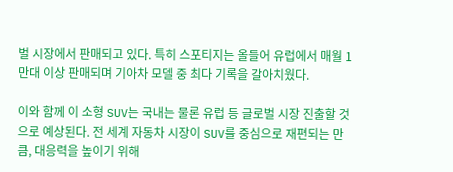벌 시장에서 판매되고 있다. 특히 스포티지는 올들어 유럽에서 매월 1만대 이상 판매되며 기아차 모델 중 최다 기록을 갈아치웠다.

이와 함께 이 소형 SUV는 국내는 물론 유럽 등 글로벌 시장 진출할 것으로 예상된다. 전 세계 자동차 시장이 SUV를 중심으로 재편되는 만큼, 대응력을 높이기 위해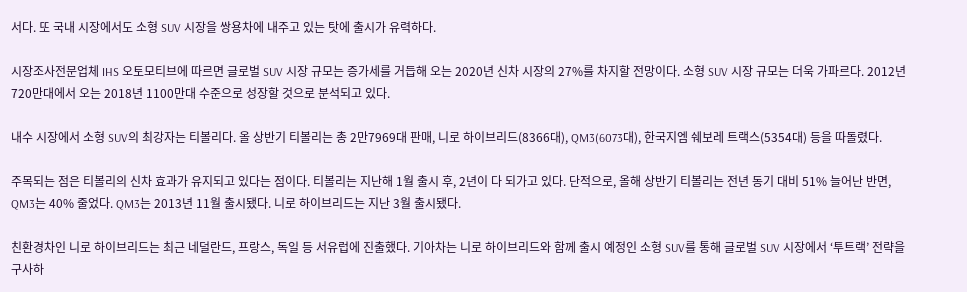서다. 또 국내 시장에서도 소형 SUV 시장을 쌍용차에 내주고 있는 탓에 출시가 유력하다.

시장조사전문업체 IHS 오토모티브에 따르면 글로벌 SUV 시장 규모는 증가세를 거듭해 오는 2020년 신차 시장의 27%를 차지할 전망이다. 소형 SUV 시장 규모는 더욱 가파르다. 2012년 720만대에서 오는 2018년 1100만대 수준으로 성장할 것으로 분석되고 있다.

내수 시장에서 소형 SUV의 최강자는 티볼리다. 올 상반기 티볼리는 총 2만7969대 판매, 니로 하이브리드(8366대), QM3(6073대), 한국지엠 쉐보레 트랙스(5354대) 등을 따돌렸다.

주목되는 점은 티볼리의 신차 효과가 유지되고 있다는 점이다. 티볼리는 지난해 1월 출시 후, 2년이 다 되가고 있다. 단적으로, 올해 상반기 티볼리는 전년 동기 대비 51% 늘어난 반면, QM3는 40% 줄었다. QM3는 2013년 11월 출시됐다. 니로 하이브리드는 지난 3월 출시됐다.

친환경차인 니로 하이브리드는 최근 네덜란드, 프랑스, 독일 등 서유럽에 진출했다. 기아차는 니로 하이브리드와 함께 출시 예정인 소형 SUV를 통해 글로벌 SUV 시장에서 ‘투트랙’ 전략을 구사하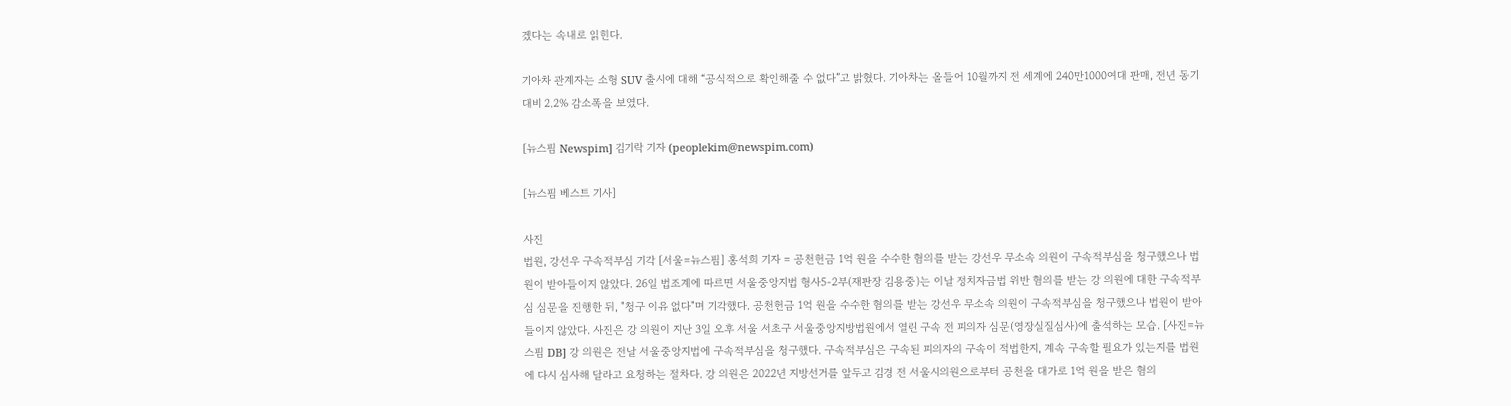겠다는 속내로 읽힌다.

기아차 관계자는 소형 SUV 출시에 대해 “공식적으로 확인해줄 수 없다”고 밝혔다. 기아차는 올들어 10월까지 전 세계에 240만1000여대 판매, 전년 동기 대비 2.2% 감소폭을 보였다.

[뉴스핌 Newspim] 김기락 기자 (peoplekim@newspim.com)

[뉴스핌 베스트 기사]

사진
법원, 강선우 구속적부심 기각 [서울=뉴스핌] 홍석희 기자 = 공천헌금 1억 원을 수수한 혐의를 받는 강선우 무소속 의원이 구속적부심을 청구했으나 법원이 받아들이지 않았다. 26일 법조계에 따르면 서울중앙지법 형사5-2부(재판장 김용중)는 이날 정치자금법 위반 혐의를 받는 강 의원에 대한 구속적부심 심문을 진행한 뒤, "청구 이유 없다"며 기각했다. 공천헌금 1억 원을 수수한 혐의를 받는 강선우 무소속 의원이 구속적부심을 청구했으나 법원이 받아들이지 않았다. 사진은 강 의원이 지난 3일 오후 서울 서초구 서울중앙지방법원에서 열린 구속 전 피의자 심문(영장실질심사)에 출석하는 모습. [사진=뉴스핌 DB] 강 의원은 전날 서울중앙지법에 구속적부심을 청구했다. 구속적부심은 구속된 피의자의 구속이 적법한지, 계속 구속할 필요가 있는지를 법원에 다시 심사해 달라고 요청하는 절차다. 강 의원은 2022년 지방선거를 앞두고 김경 전 서울시의원으로부터 공천을 대가로 1억 원을 받은 혐의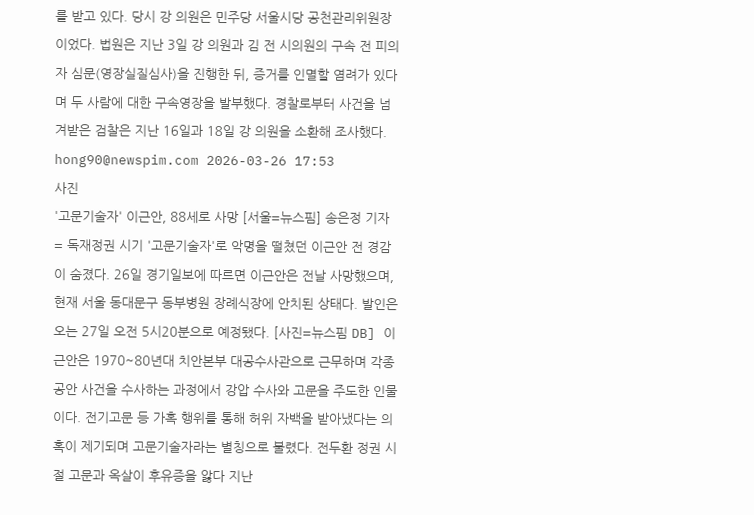를 받고 있다. 당시 강 의원은 민주당 서울시당 공천관리위원장이었다. 법원은 지난 3일 강 의원과 김 전 시의원의 구속 전 피의자 심문(영장실질심사)을 진행한 뒤, 증거를 인멸할 염려가 있다며 두 사람에 대한 구속영장을 발부했다. 경찰로부터 사건을 넘겨받은 검찰은 지난 16일과 18일 강 의원을 소환해 조사했다. hong90@newspim.com 2026-03-26 17:53
사진
'고문기술자' 이근안, 88세로 사망 [서울=뉴스핌] 송은정 기자 = 독재정권 시기 '고문기술자'로 악명을 떨쳤던 이근안 전 경감이 숨졌다. 26일 경기일보에 따르면 이근안은 전날 사망했으며, 현재 서울 동대문구 동부병원 장례식장에 안치된 상태다. 발인은 오는 27일 오전 5시20분으로 예정됐다. [사진=뉴스핌 DB] 이근안은 1970~80년대 치안본부 대공수사관으로 근무하며 각종 공안 사건을 수사하는 과정에서 강압 수사와 고문을 주도한 인물이다. 전기고문 등 가혹 행위를 통해 허위 자백을 받아냈다는 의혹이 제기되며 고문기술자라는 별칭으로 불렸다. 전두환 정권 시절 고문과 옥살이 후유증을 앓다 지난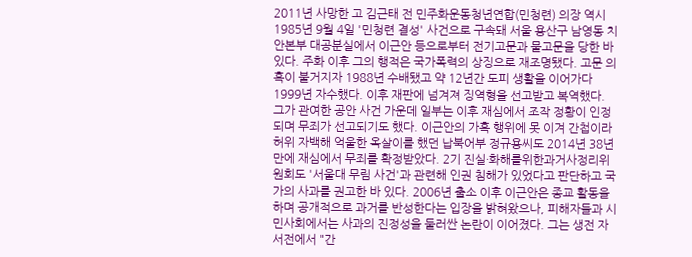2011년 사망한 고 김근태 전 민주화운동청년연합(민청련) 의장 역시 1985년 9월 4일 '민청련 결성' 사건으로 구속돼 서울 용산구 남영동 치안본부 대공분실에서 이근안 등으로부터 전기고문과 물고문을 당한 바 있다. 주화 이후 그의 행적은 국가폭력의 상징으로 재조명됐다. 고문 의혹이 불거지자 1988년 수배됐고 약 12년간 도피 생활을 이어가다 1999년 자수했다. 이후 재판에 넘겨져 징역형을 선고받고 복역했다. 그가 관여한 공안 사건 가운데 일부는 이후 재심에서 조작 정황이 인정되며 무죄가 선고되기도 했다. 이근안의 가혹 행위에 못 이겨 간첩이라 허위 자백해 억울한 옥살이를 했던 납북어부 정규용씨도 2014년 38년 만에 재심에서 무죄를 확정받았다. 2기 진실·화해를위한과거사정리위원회도 '서울대 무림 사건'과 관련해 인권 침해가 있었다고 판단하고 국가의 사과를 권고한 바 있다. 2006년 출소 이후 이근안은 종교 활동을 하며 공개적으로 과거를 반성한다는 입장을 밝혀왔으나, 피해자들과 시민사회에서는 사과의 진정성을 둘러싼 논란이 이어졌다. 그는 생전 자서전에서 "간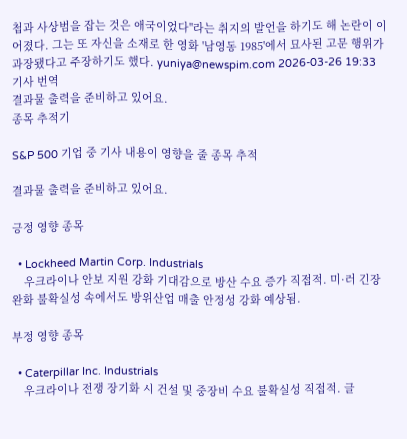첩과 사상범을 잡는 것은 애국이었다"라는 취지의 발언을 하기도 해 논란이 이어졌다. 그는 또 자신을 소재로 한 영화 '남영동 1985'에서 묘사된 고문 행위가 과장됐다고 주장하기도 했다. yuniya@newspim.com 2026-03-26 19:33
기사 번역
결과물 출력을 준비하고 있어요.
종목 추적기

S&P 500 기업 중 기사 내용이 영향을 줄 종목 추적

결과물 출력을 준비하고 있어요.

긍정 영향 종목

  • Lockheed Martin Corp. Industrials
    우크라이나 안보 지원 강화 기대감으로 방산 수요 증가 직접적. 미·러 긴장 완화 불확실성 속에서도 방위산업 매출 안정성 강화 예상됨.

부정 영향 종목

  • Caterpillar Inc. Industrials
    우크라이나 전쟁 장기화 시 건설 및 중장비 수요 불확실성 직접적. 글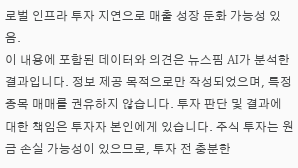로벌 인프라 투자 지연으로 매출 성장 둔화 가능성 있음.
이 내용에 포함된 데이터와 의견은 뉴스핌 AI가 분석한 결과입니다. 정보 제공 목적으로만 작성되었으며, 특정 종목 매매를 권유하지 않습니다. 투자 판단 및 결과에 대한 책임은 투자자 본인에게 있습니다. 주식 투자는 원금 손실 가능성이 있으므로, 투자 전 충분한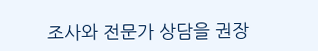조사와 전문가 상담을 권장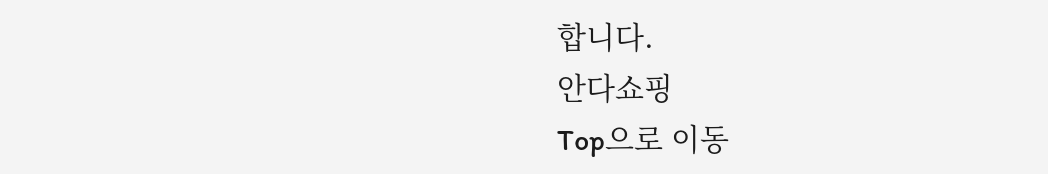합니다.
안다쇼핑
Top으로 이동